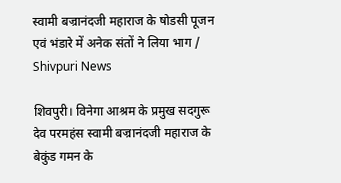स्वामी बज्रानंदजी महाराज के षोडसी पूजन एवं भंडारे में अनेक संतों ने लिया भाग / Shivpuri News

शिवपुरी। विनेगा आश्रम के प्रमुख सदगुरू देव परमहंस स्वामी बज्रानंदजी महाराज के बेकुंड गमन के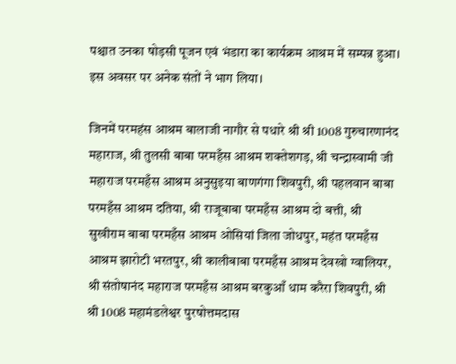पश्चात उनका षोड़सी पूजन एवं भंडारा का कार्यक्रम आश्रम में सम्पन्न हुआ। इस अवसर पर अनेक संतों ने भाग लिया।

जिनमें परमहंस आश्रम बालाजी नागौर से पधारे श्री श्री 1008 गुरुचारणानंद महाराज, श्री तुलसी बाबा परमहँस आश्रम शक्तेशगड़, श्री चन्द्रास्वामी जी महाराज परमहँस आश्रम अनुसुइया बाणगंगा शिवपुरी, श्री पहलवान बाबा परमहँस आश्रम दतिया, श्री राजूबाबा परमहँस आश्रम दो बत्ती, श्री सुखीराम बाबा परमहँस आश्रम ओसियां जिला जोधपुर, महंत परमहँस आश्रम झारोटी भरतपुर, श्री कालीबाबा परमहँस आश्रम देवखो ग्वालियर, श्री संतोषानंद महाराज परमहँस आश्रम बरकुआँ धाम करैरा शिवपुरी, श्री श्री 1008 महामंडलेश्वर पुरषोत्तमदास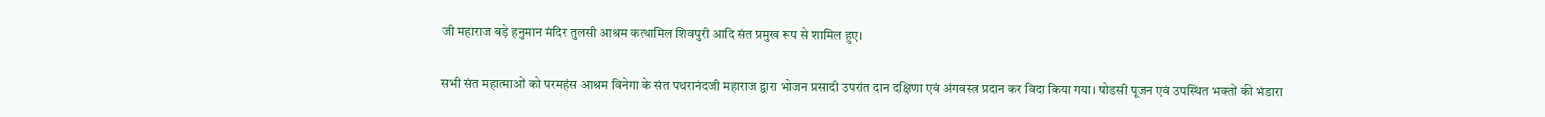जी महाराज बड़े हनुमान मंदिर तुलसी आश्रम कत्थामिल शिवपुरी आदि संत प्रमुख रूप से शामिल हुए।

सभी संत महात्माओं को परमहंस आश्रम विनेगा के संत पथरानंदजी महाराज द्वारा भोजन प्रसादी उपरांत दान दक्षिणा एवं अंगवस्त्र प्रदान कर विदा किया गया। षोडसी पूजन एवं उपस्थित भक्तों की भंडारा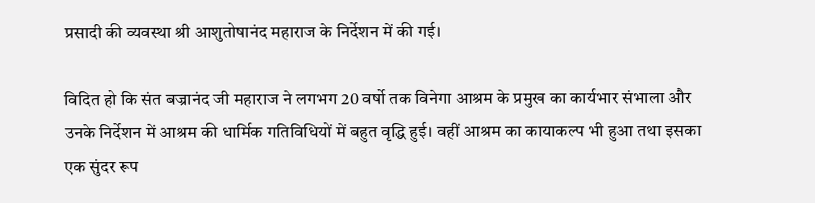प्रसादी की व्यवस्था श्री आशुतोषानंद महाराज के निर्देशन में की गई।

विदित हो कि संत बज्रानंद जी महाराज ने लगभग 20 वर्षो तक विनेगा आश्रम के प्रमुख का कार्यभार संभाला और उनके निर्देशन में आश्रम की धार्मिक गतिविधियों में बहुत वृद्धि हुई। वहीं आश्रम का कायाकल्प भी हुआ तथा इसका एक सुंदर रूप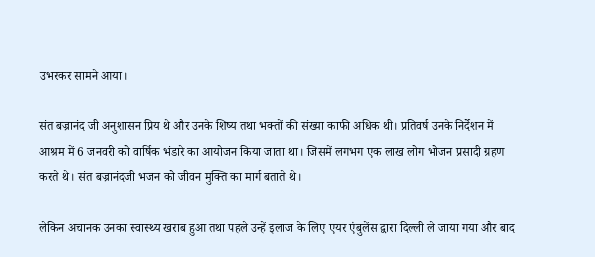उभरकर सामने आया।

संत बज्रानंद जी अनुशासन प्रिय थे और उनके शिष्य तथा भक्तों की संख्या काफी अधिक थी। प्रतिवर्ष उनके निर्देशन में आश्रम में 6 जनवरी को वार्षिक भंडारे का आयोजन किया जाता था। जिसमें लगभग एक लाख लोग भोजन प्रसादी ग्रहण करते थे। संत बज्रानंदजी भजन को जीवन मुक्ति का मार्ग बताते थे।

लेकिन अचानक उनका स्वास्थ्य खराब हुआ तथा पहले उन्हें इलाज के लिए एयर एंबुलेंस द्वारा दिल्ली ले जाया गया और बाद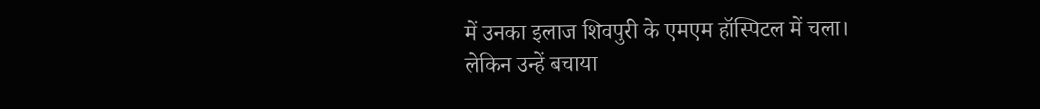में उनका इलाज शिवपुरी के एमएम हॉस्पिटल में चला। लेकिन उन्हें बचाया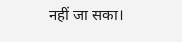नहीं जा सका।